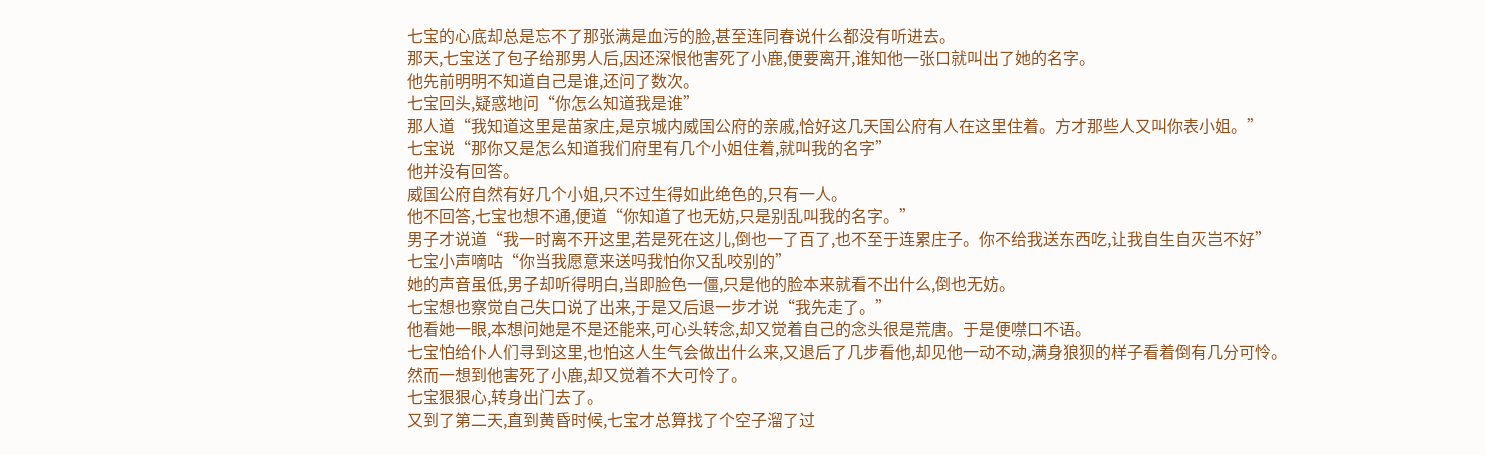七宝的心底却总是忘不了那张满是血污的脸,甚至连同春说什么都没有听进去。
那天,七宝送了包子给那男人后,因还深恨他害死了小鹿,便要离开,谁知他一张口就叫出了她的名字。
他先前明明不知道自己是谁,还问了数次。
七宝回头,疑惑地问“你怎么知道我是谁”
那人道“我知道这里是苗家庄,是京城内威国公府的亲戚,恰好这几天国公府有人在这里住着。方才那些人又叫你表小姐。”
七宝说“那你又是怎么知道我们府里有几个小姐住着,就叫我的名字”
他并没有回答。
威国公府自然有好几个小姐,只不过生得如此绝色的,只有一人。
他不回答,七宝也想不通,便道“你知道了也无妨,只是别乱叫我的名字。”
男子才说道“我一时离不开这里,若是死在这儿,倒也一了百了,也不至于连累庄子。你不给我送东西吃,让我自生自灭岂不好”
七宝小声嘀咕“你当我愿意来送吗我怕你又乱咬别的”
她的声音虽低,男子却听得明白,当即脸色一僵,只是他的脸本来就看不出什么,倒也无妨。
七宝想也察觉自己失口说了出来,于是又后退一步才说“我先走了。”
他看她一眼,本想问她是不是还能来,可心头转念,却又觉着自己的念头很是荒唐。于是便噤口不语。
七宝怕给仆人们寻到这里,也怕这人生气会做出什么来,又退后了几步看他,却见他一动不动,满身狼狈的样子看着倒有几分可怜。
然而一想到他害死了小鹿,却又觉着不大可怜了。
七宝狠狠心,转身出门去了。
又到了第二天,直到黄昏时候,七宝才总算找了个空子溜了过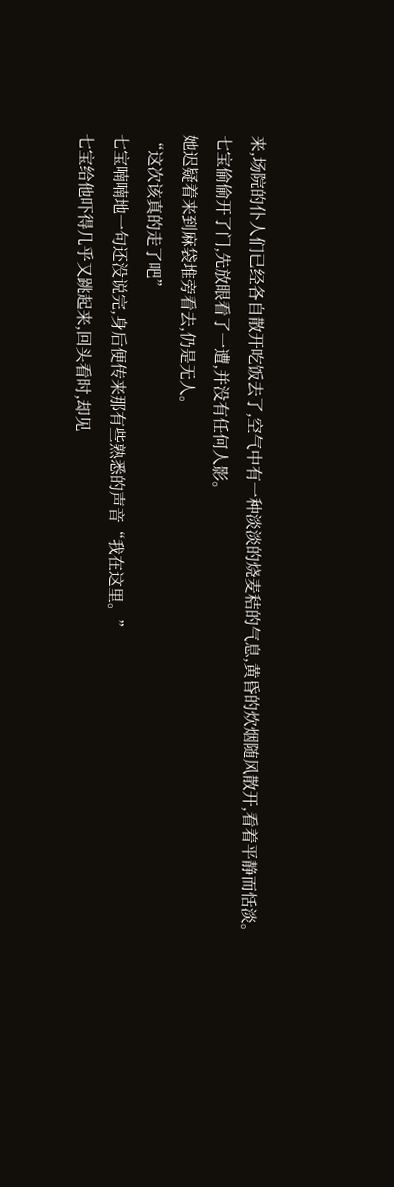来,场院的仆人们已经各自散开吃饭去了,空气中有一种淡淡的烧麦秸的气息,黄昏的炊烟随风散开,看着平静而恬淡。
七宝偷偷开了门,先放眼看了一遭,并没有任何人影。
她迟疑着来到麻袋堆旁看去,仍是无人。
“这次该真的走了吧”
七宝喃喃地一句还没说完,身后便传来那有些熟悉的声音“我在这里。”
七宝给他吓得几乎又跳起来,回头看时,却见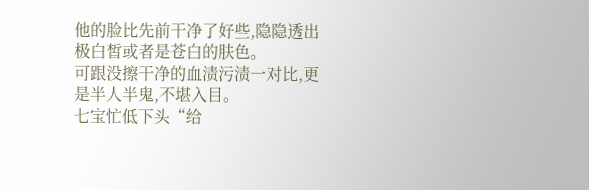他的脸比先前干净了好些,隐隐透出极白皙或者是苍白的肤色。
可跟没擦干净的血渍污渍一对比,更是半人半鬼,不堪入目。
七宝忙低下头“给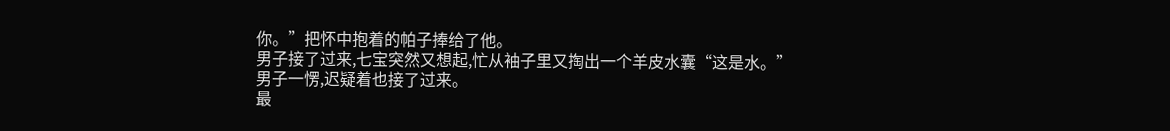你。”把怀中抱着的帕子捧给了他。
男子接了过来,七宝突然又想起,忙从袖子里又掏出一个羊皮水囊“这是水。”
男子一愣,迟疑着也接了过来。
最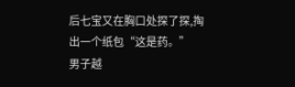后七宝又在胸口处探了探,掏出一个纸包“这是药。”
男子越